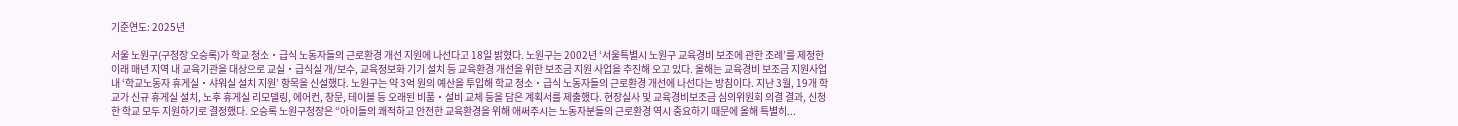기준연도: 2025년

서울 노원구(구청장 오승록)가 학교 청소‧급식 노동자들의 근로환경 개선 지원에 나선다고 18일 밝혔다. 노원구는 2002년 ‘서울특별시 노원구 교육경비 보조에 관한 조례’를 제정한 이래 매년 지역 내 교육기관을 대상으로 교실‧급식실 개/보수, 교육정보화 기기 설치 등 교육환경 개선을 위한 보조금 지원 사업을 추진해 오고 있다. 올해는 교육경비 보조금 지원사업 내 ‘학교노동자 휴게실‧샤워실 설치 지원’ 항목을 신설했다. 노원구는 약 3억 원의 예산을 투입해 학교 청소‧급식 노동자들의 근로환경 개선에 나선다는 방침이다. 지난 3월, 19개 학교가 신규 휴게실 설치, 노후 휴게실 리모델링, 에어컨, 창문, 테이블 등 오래된 비품‧설비 교체 등을 담은 계획서를 제출했다. 현장실사 및 교육경비보조금 심의위원회 의결 결과, 신청한 학교 모두 지원하기로 결정했다. 오승록 노원구청장은 “아이들의 쾌적하고 안전한 교육환경을 위해 애써주시는 노동자분들의 근로환경 역시 중요하기 때문에 올해 특별히...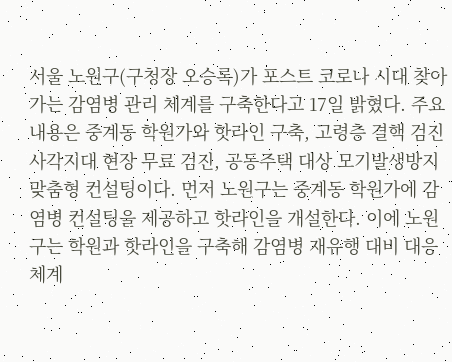서울 노원구(구청장 오승록)가 포스트 코로나 시대 찾아가는 감염병 관리 체계를 구축한다고 17일 밝혔다. 주요 내용은 중계동 학원가와 핫라인 구축, 고령층 결핵 검진 사각지대 현장 무료 검진, 공동주택 대상 모기발생방지 맞춤형 컨설팅이다. 먼저 노원구는 중계동 학원가에 감염병 컨설팅을 제공하고 핫라인을 개설한다. 이에 노원구는 학원과 핫라인을 구축해 감염병 재유행 대비 대응체계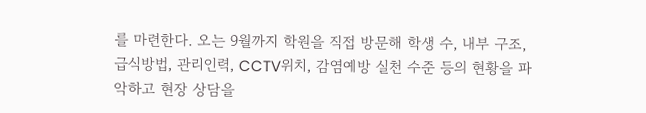를 마련한다. 오는 9월까지 학원을 직접 방문해 학생 수, 내부 구조, 급식방법, 관리인력, CCTV위치, 감염예방 실천 수준 등의 현황을 파악하고 현장 상담을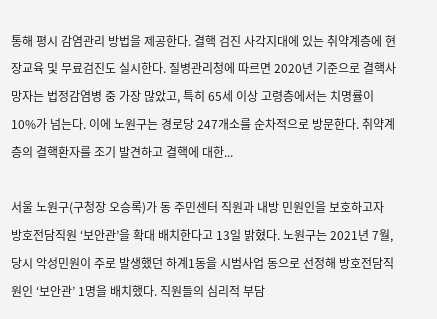통해 평시 감염관리 방법을 제공한다. 결핵 검진 사각지대에 있는 취약계층에 현장교육 및 무료검진도 실시한다. 질병관리청에 따르면 2020년 기준으로 결핵사망자는 법정감염병 중 가장 많았고, 특히 65세 이상 고령층에서는 치명률이 10%가 넘는다. 이에 노원구는 경로당 247개소를 순차적으로 방문한다. 취약계층의 결핵환자를 조기 발견하고 결핵에 대한...

서울 노원구(구청장 오승록)가 동 주민센터 직원과 내방 민원인을 보호하고자 방호전담직원 ‘보안관’을 확대 배치한다고 13일 밝혔다. 노원구는 2021년 7월, 당시 악성민원이 주로 발생했던 하계1동을 시범사업 동으로 선정해 방호전담직원인 ‘보안관’ 1명을 배치했다. 직원들의 심리적 부담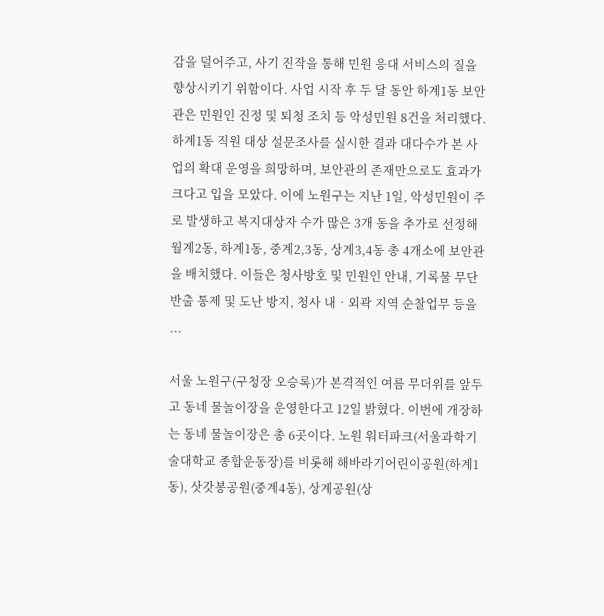감을 덜어주고, 사기 진작을 통해 민원 응대 서비스의 질을 향상시키기 위함이다. 사업 시작 후 두 달 동안 하계1동 보안관은 민원인 진정 및 퇴청 조치 등 악성민원 8건을 처리했다. 하계1동 직원 대상 설문조사를 실시한 결과 대다수가 본 사업의 확대 운영을 희망하며, 보안관의 존재만으로도 효과가 크다고 입을 모았다. 이에 노원구는 지난 1일, 악성민원이 주로 발생하고 복지대상자 수가 많은 3개 동을 추가로 선정해 월계2동, 하계1동, 중계2,3동, 상계3,4동 총 4개소에 보안관을 배치했다. 이들은 청사방호 및 민원인 안내, 기록물 무단반출 통제 및 도난 방지, 청사 내‧외곽 지역 순찰업무 등을 ...

서울 노원구(구청장 오승록)가 본격적인 여름 무더위를 앞두고 동네 물놀이장을 운영한다고 12일 밝혔다. 이번에 개장하는 동네 물놀이장은 총 6곳이다. 노원 워터파크(서울과학기술대학교 종합운동장)를 비롯해 해바라기어린이공원(하계1동), 삿갓봉공원(중계4동), 상계공원(상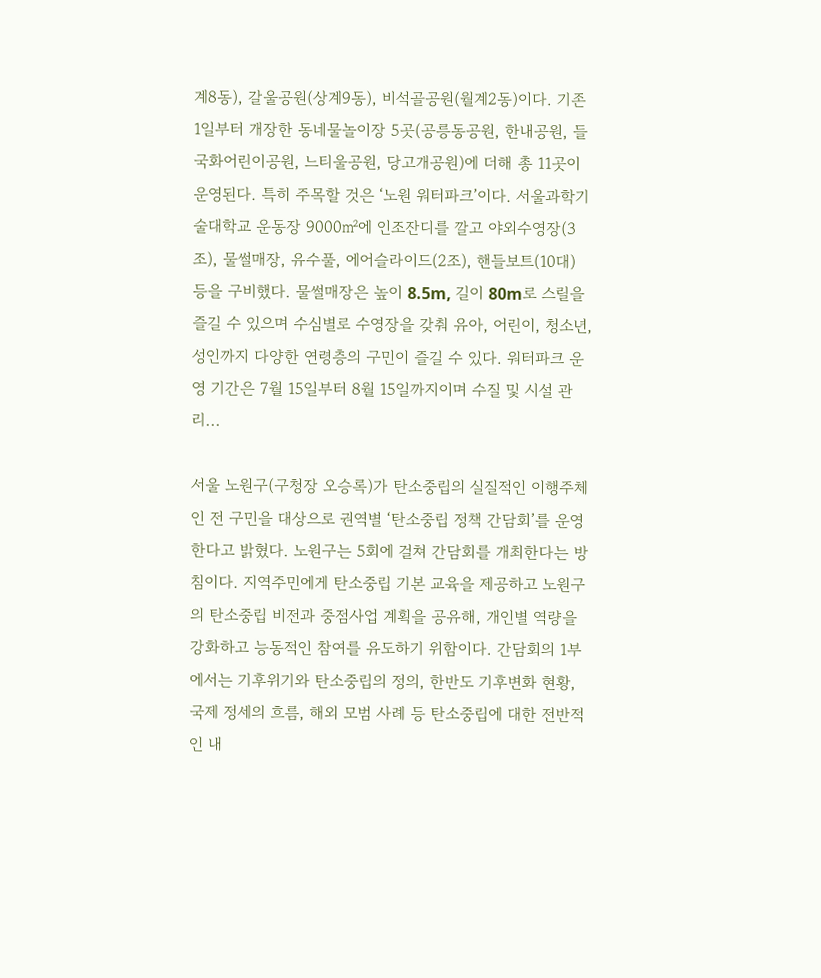계8동), 갈울공원(상계9동), 비석골공원(월계2동)이다. 기존 1일부터 개장한 동네물놀이장 5곳(공릉동공원, 한내공원, 들국화어린이공원, 느티울공원, 당고개공원)에 더해 총 11곳이 운영된다. 특히 주목할 것은 ‘노원 워터파크’이다. 서울과학기술대학교 운동장 9000㎡에 인조잔디를 깔고 야외수영장(3조), 물썰매장, 유수풀, 에어슬라이드(2조), 핸들보트(10대) 등을 구비했다. 물썰매장은 높이 8.5m, 길이 80m로 스릴을 즐길 수 있으며 수심별로 수영장을 갖춰 유아, 어린이, 청소년, 성인까지 다양한 연령층의 구민이 즐길 수 있다. 워터파크 운영 기간은 7월 15일부터 8월 15일까지이며 수질 및 시설 관리...

서울 노원구(구청장 오승록)가 탄소중립의 실질적인 이행주체인 전 구민을 대상으로 권역별 ‘탄소중립 정책 간담회’를 운영한다고 밝혔다. 노원구는 5회에 걸쳐 간담회를 개최한다는 방침이다. 지역주민에게 탄소중립 기본 교육을 제공하고 노원구의 탄소중립 비전과 중점사업 계획을 공유해, 개인별 역량을 강화하고 능동적인 참여를 유도하기 위함이다. 간담회의 1부에서는 기후위기와 탄소중립의 정의, 한반도 기후변화 현황, 국제 정세의 흐름, 해외 모범 사례 등 탄소중립에 대한 전반적인 내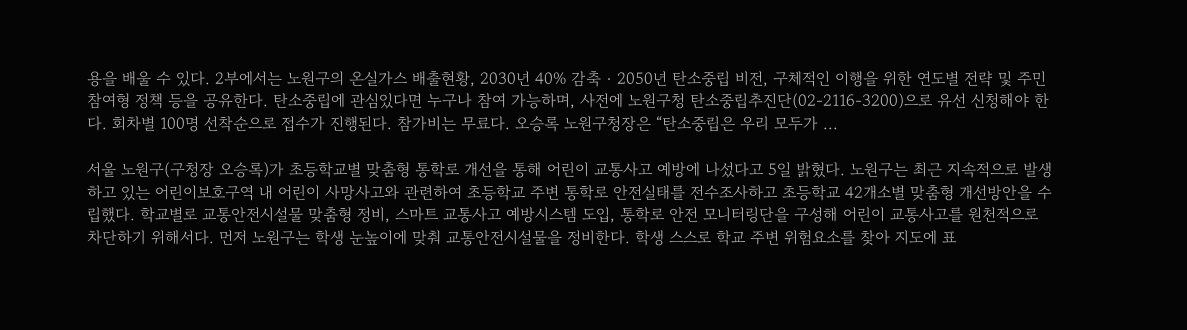용을 배울 수 있다. 2부에서는 노원구의 온실가스 배출현황, 2030년 40% 감축‧2050년 탄소중립 비전, 구체적인 이행을 위한 연도별 전략 및 주민참여형 정책 등을 공유한다. 탄소중립에 관심있다면 누구나 참여 가능하며, 사전에 노원구청 탄소중립추진단(02-2116-3200)으로 유선 신청해야 한다. 회차별 100명 선착순으로 접수가 진행된다. 참가비는 무료다. 오승록 노원구청장은 “탄소중립은 우리 모두가 ...

서울 노원구(구청장 오승록)가 초등학교별 맞춤형 통학로 개선을 통해 어린이 교통사고 예방에 나섰다고 5일 밝혔다. 노원구는 최근 지속적으로 발생하고 있는 어린이보호구역 내 어린이 사망사고와 관련하여 초등학교 주변 통학로 안전실태를 전수조사하고 초등학교 42개소별 맞춤형 개선방안을 수립했다. 학교별로 교통안전시설물 맞춤형 정비, 스마트 교통사고 예방시스템 도입, 통학로 안전 모니터링단을 구성해 어린이 교통사고를 원천적으로 차단하기 위해서다. 먼저 노원구는 학생 눈높이에 맞춰 교통안전시설물을 정비한다. 학생 스스로 학교 주변 위험요소를 찾아 지도에 표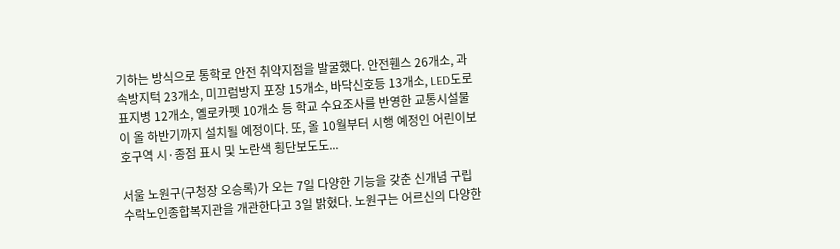기하는 방식으로 통학로 안전 취약지점을 발굴했다. 안전휀스 26개소, 과속방지턱 23개소, 미끄럼방지 포장 15개소, 바닥신호등 13개소, LED도로표지병 12개소, 옐로카펫 10개소 등 학교 수요조사를 반영한 교통시설물이 올 하반기까지 설치될 예정이다. 또, 올 10월부터 시행 예정인 어린이보호구역 시·종점 표시 및 노란색 횡단보도도...

서울 노원구(구청장 오승록)가 오는 7일 다양한 기능을 갖춘 신개념 구립 수락노인종합복지관을 개관한다고 3일 밝혔다. 노원구는 어르신의 다양한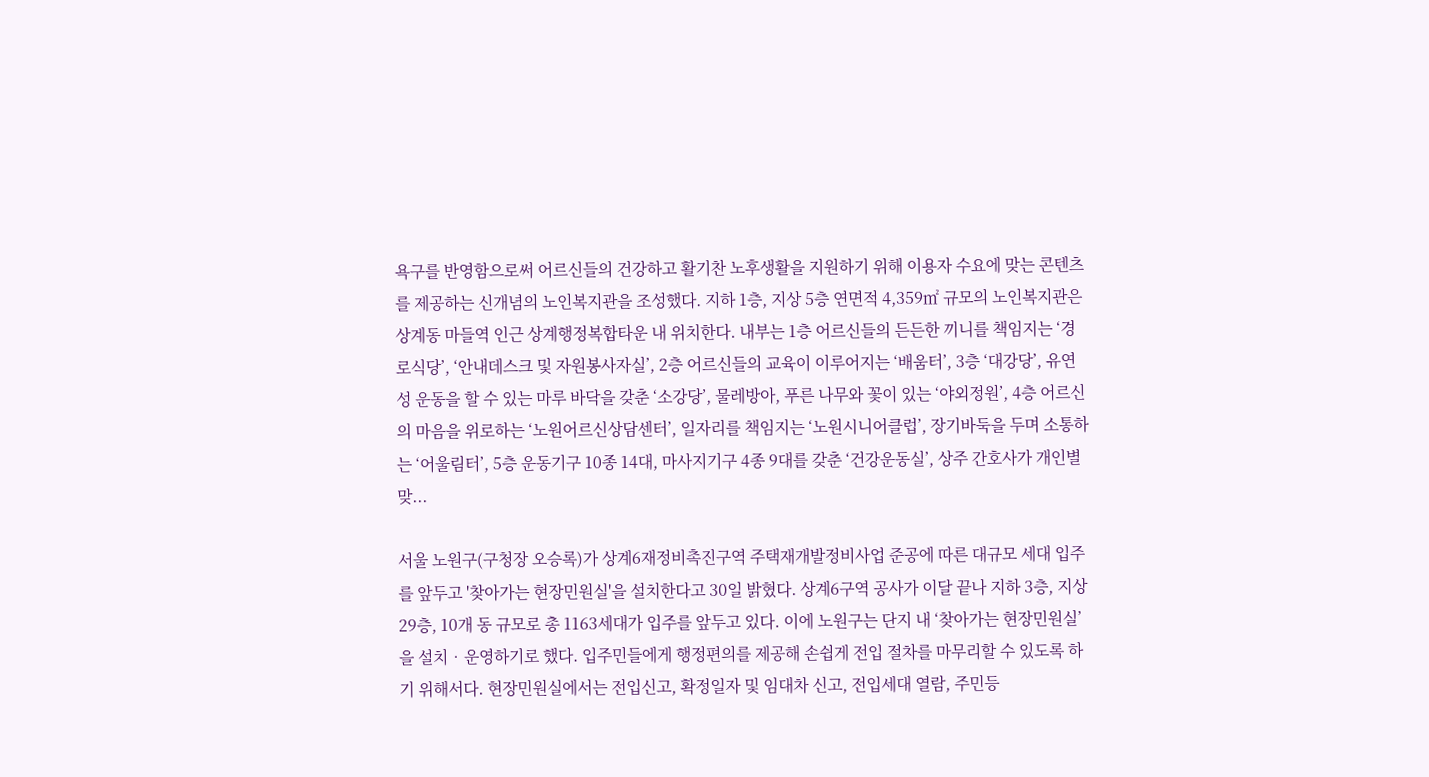욕구를 반영함으로써 어르신들의 건강하고 활기찬 노후생활을 지원하기 위해 이용자 수요에 맞는 콘텐츠를 제공하는 신개념의 노인복지관을 조성했다. 지하 1층, 지상 5층 연면적 4,359㎡ 규모의 노인복지관은 상계동 마들역 인근 상계행정복합타운 내 위치한다. 내부는 1층 어르신들의 든든한 끼니를 책임지는 ‘경로식당’, ‘안내데스크 및 자원봉사자실’, 2층 어르신들의 교육이 이루어지는 ‘배움터’, 3층 ‘대강당’, 유연성 운동을 할 수 있는 마루 바닥을 갖춘 ‘소강당’, 물레방아, 푸른 나무와 꽃이 있는 ‘야외정원’, 4층 어르신의 마음을 위로하는 ‘노원어르신상담센터’, 일자리를 책임지는 ‘노원시니어클럽’, 장기바둑을 두며 소통하는 ‘어울림터’, 5층 운동기구 10종 14대, 마사지기구 4종 9대를 갖춘 ‘건강운동실’, 상주 간호사가 개인별 맞...

서울 노원구(구청장 오승록)가 상계6재정비촉진구역 주택재개발정비사업 준공에 따른 대규모 세대 입주를 앞두고 '찾아가는 현장민원실'을 설치한다고 30일 밝혔다. 상계6구역 공사가 이달 끝나 지하 3층, 지상 29층, 10개 동 규모로 총 1163세대가 입주를 앞두고 있다. 이에 노원구는 단지 내 ‘찾아가는 현장민원실’을 설치‧운영하기로 했다. 입주민들에게 행정편의를 제공해 손쉽게 전입 절차를 마무리할 수 있도록 하기 위해서다. 현장민원실에서는 전입신고, 확정일자 및 임대차 신고, 전입세대 열람, 주민등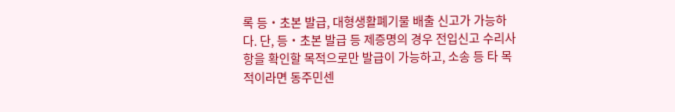록 등‧초본 발급, 대형생활폐기물 배출 신고가 가능하다. 단, 등‧초본 발급 등 제증명의 경우 전입신고 수리사항을 확인할 목적으로만 발급이 가능하고, 소송 등 타 목적이라면 동주민센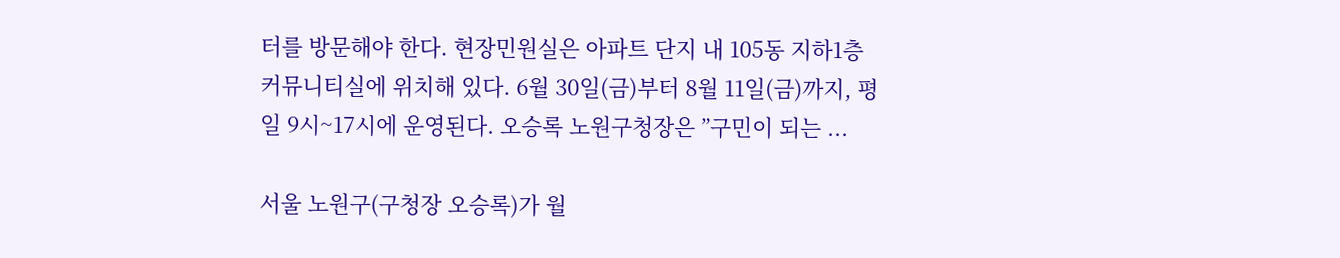터를 방문해야 한다. 현장민원실은 아파트 단지 내 105동 지하1층 커뮤니티실에 위치해 있다. 6월 30일(금)부터 8월 11일(금)까지, 평일 9시~17시에 운영된다. 오승록 노원구청장은 ”구민이 되는 ...

서울 노원구(구청장 오승록)가 월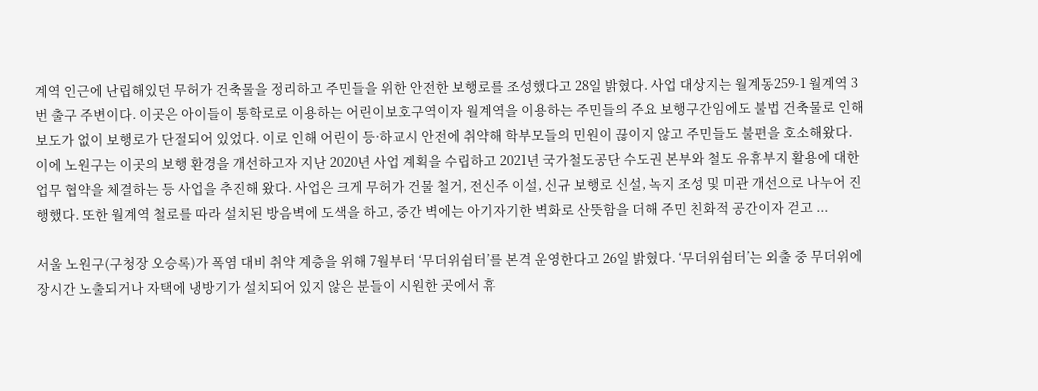계역 인근에 난립해있던 무허가 건축물을 정리하고 주민들을 위한 안전한 보행로를 조성했다고 28일 밝혔다. 사업 대상지는 월계동259-1 월계역 3번 출구 주변이다. 이곳은 아이들이 통학로로 이용하는 어린이보호구역이자 월계역을 이용하는 주민들의 주요 보행구간임에도 불법 건축물로 인해 보도가 없이 보행로가 단절되어 있었다. 이로 인해 어린이 등·하교시 안전에 취약해 학부모들의 민원이 끊이지 않고 주민들도 불편을 호소해왔다. 이에 노원구는 이곳의 보행 환경을 개선하고자 지난 2020년 사업 계획을 수립하고 2021년 국가철도공단 수도권 본부와 철도 유휴부지 활용에 대한 업무 협약을 체결하는 등 사업을 추진해 왔다. 사업은 크게 무허가 건물 철거, 전신주 이설, 신규 보행로 신설, 녹지 조성 및 미관 개선으로 나누어 진행했다. 또한 월계역 철로를 따라 설치된 방음벽에 도색을 하고, 중간 벽에는 아기자기한 벽화로 산뜻함을 더해 주민 친화적 공간이자 걷고 ...

서울 노원구(구청장 오승록)가 폭염 대비 취약 계층을 위해 7월부터 ‘무더위쉼터’를 본격 운영한다고 26일 밝혔다. ‘무더위쉼터’는 외출 중 무더위에 장시간 노출되거나 자택에 냉방기가 설치되어 있지 않은 분들이 시원한 곳에서 휴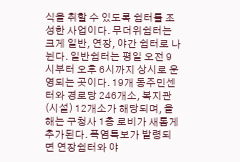식을 취할 수 있도록 쉼터를 조성한 사업이다. 무더위쉼터는 크게 일반, 연장, 야간 쉼터로 나뉜다. 일반쉼터는 평일 오전 9시부터 오후 6시까지 상시로 운영되는 곳이다. 19개 동주민센터와 경로당 246개소, 복지관(시설) 12개소가 해당되며, 올해는 구청사 1층 로비가 새롭게 추가된다. 폭염특보가 발령되면 연장쉼터와 야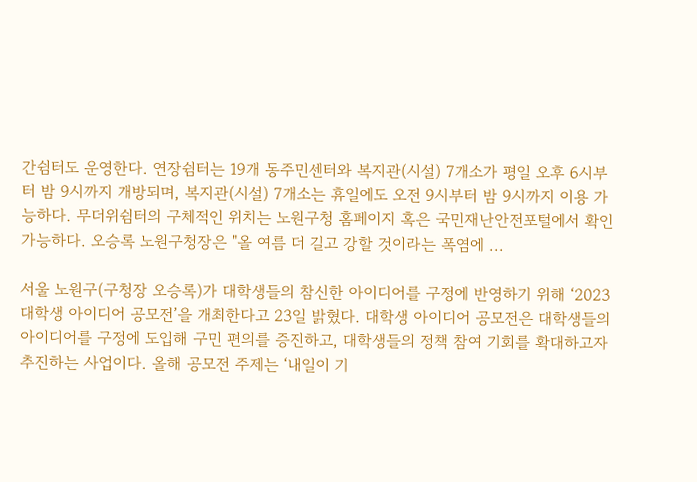간쉼터도 운영한다. 연장쉼터는 19개 동주민센터와 복지관(시설) 7개소가 평일 오후 6시부터 밤 9시까지 개방되며, 복지관(시설) 7개소는 휴일에도 오전 9시부터 밤 9시까지 이용 가능하다. 무더위쉼터의 구체적인 위치는 노원구청 홈페이지 혹은 국민재난안전포털에서 확인 가능하다. 오승록 노원구청장은 "올 여름 더 길고 강할 것이라는 폭염에 ...

서울 노원구(구청장 오승록)가 대학생들의 참신한 아이디어를 구정에 반영하기 위해 ‘2023 대학생 아이디어 공모전’을 개최한다고 23일 밝혔다. 대학생 아이디어 공모전은 대학생들의 아이디어를 구정에 도입해 구민 편의를 증진하고, 대학생들의 정책 참여 기회를 확대하고자 추진하는 사업이다. 올해 공모전 주제는 ‘내일이 기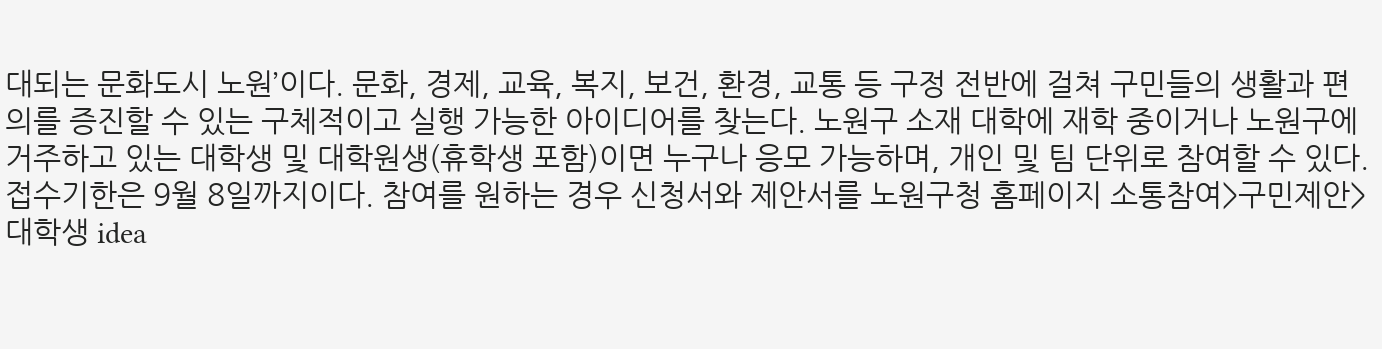대되는 문화도시 노원’이다. 문화, 경제, 교육, 복지, 보건, 환경, 교통 등 구정 전반에 걸쳐 구민들의 생활과 편의를 증진할 수 있는 구체적이고 실행 가능한 아이디어를 찾는다. 노원구 소재 대학에 재학 중이거나 노원구에 거주하고 있는 대학생 및 대학원생(휴학생 포함)이면 누구나 응모 가능하며, 개인 및 팀 단위로 참여할 수 있다. 접수기한은 9월 8일까지이다. 참여를 원하는 경우 신청서와 제안서를 노원구청 홈페이지 소통참여>구민제안>대학생 idea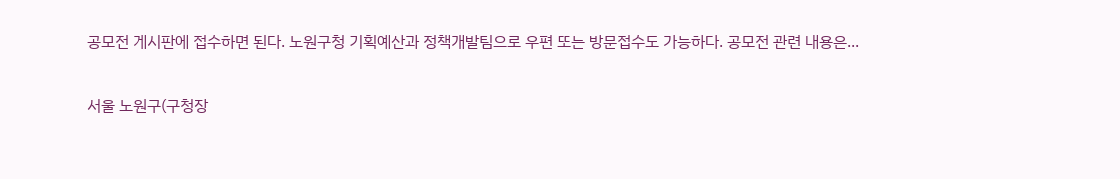공모전 게시판에 접수하면 된다. 노원구청 기획예산과 정책개발팀으로 우편 또는 방문접수도 가능하다. 공모전 관련 내용은...

서울 노원구(구청장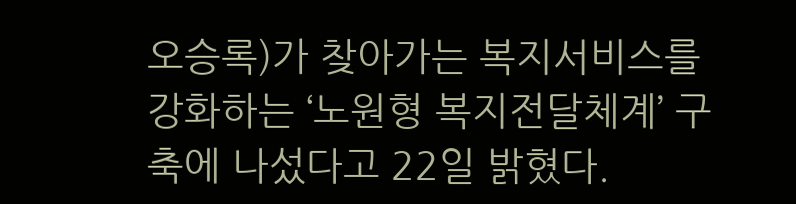오승록)가 찾아가는 복지서비스를 강화하는 ‘노원형 복지전달체계’ 구축에 나섰다고 22일 밝혔다.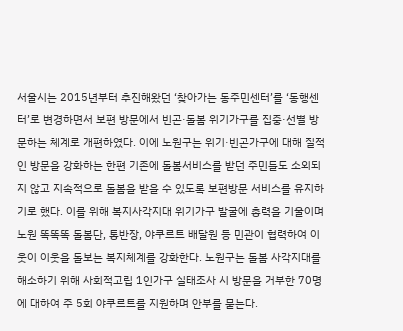서울시는 2015년부터 추진해왔던 ‘찾아가는 동주민센터’를 ‘동행센터’로 변경하면서 보편 방문에서 빈곤·돌봄 위기가구를 집중·선별 방문하는 체계로 개편하였다. 이에 노원구는 위기·빈곤가구에 대해 질적인 방문을 강화하는 한편 기존에 돌봄서비스를 받던 주민들도 소외되지 않고 지속적으로 돌봄을 받을 수 있도록 보편방문 서비스를 유지하기로 했다. 이를 위해 복지사각지대 위기가구 발굴에 총력을 기울이며 노원 똑똑똑 돌봄단, 통반장, 야쿠르트 배달원 등 민관이 협력하여 이웃이 이웃을 돌보는 복지체계를 강화한다. 노원구는 돌봄 사각지대를 해소하기 위해 사회적고립 1인가구 실태조사 시 방문을 거부한 70명에 대하여 주 5회 야쿠르트를 지원하며 안부를 묻는다.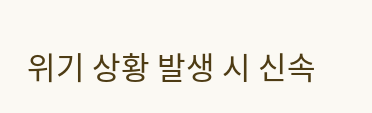위기 상황 발생 시 신속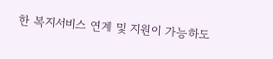한 복지서비스 연계 및 지원이 가능하도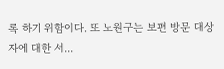록 하기 위함이다. 또 노원구는 보편 방문 대상자에 대한 서...